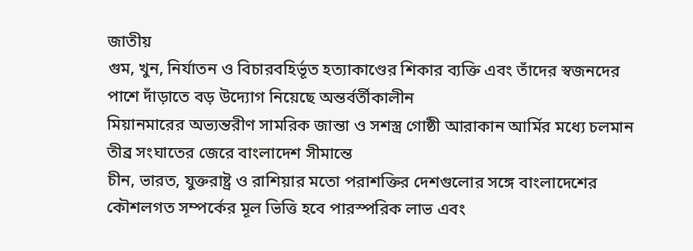জাতীয়
গুম, খুন, নির্যাতন ও বিচারবহির্ভূত হত্যাকাণ্ডের শিকার ব্যক্তি এবং তাঁদের স্বজনদের পাশে দাঁড়াতে বড় উদ্যোগ নিয়েছে অন্তর্বর্তীকালীন
মিয়ানমারের অভ্যন্তরীণ সামরিক জান্তা ও সশস্ত্র গোষ্ঠী আরাকান আর্মির মধ্যে চলমান তীব্র সংঘাতের জেরে বাংলাদেশ সীমান্তে
চীন, ভারত, যুক্তরাষ্ট্র ও রাশিয়ার মতো পরাশক্তির দেশগুলোর সঙ্গে বাংলাদেশের কৌশলগত সম্পর্কের মূল ভিত্তি হবে পারস্পরিক লাভ এবং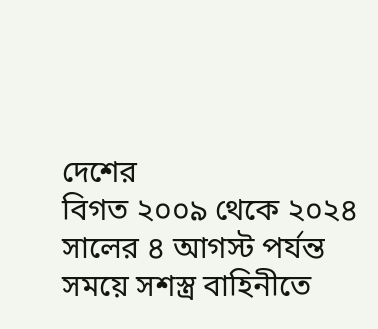দেশের
বিগত ২০০৯ থেকে ২০২৪ সালের ৪ আগস্ট পর্যন্ত সময়ে সশস্ত্র বাহিনীতে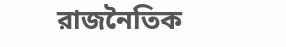রাজনৈতিক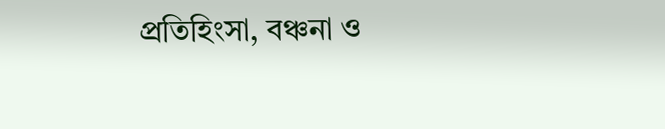প্রতিহিংসা, বঞ্চনা ও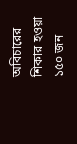অবিচারের শিকার হওয়া ১৫০ জন